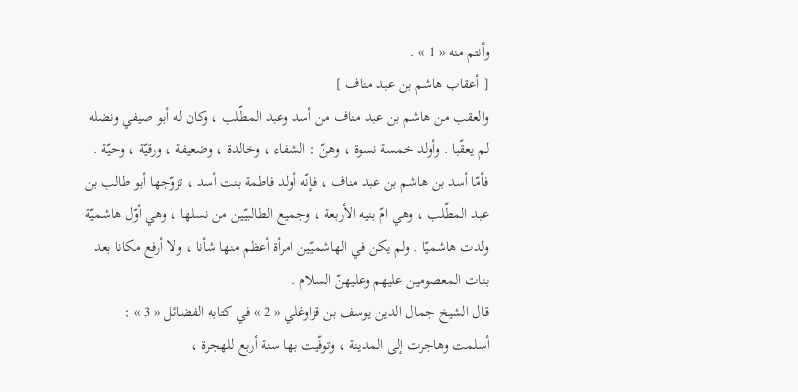وأنتم منه « 1 » .
[ أعقاب هاشم بن عبد مناف ]
والعقب من هاشم بن عبد مناف من أسد وعبد المطّلب ، وكان له أبو صيفي ونضله لم يعقّبا . وأولد خمسة نسوة ، وهنّ : الشفاء ، وخالدة ، وضعيفة ، ورقيّة ، وحيّة .
فأمّا أسد بن هاشم بن عبد مناف ، فإنّه أولد فاطمة بنت أسد ، تزوّجها أبو طالب بن عبد المطّلب ، وهي امّ بنيه الأربعة ، وجميع الطالبيّين من نسلها ، وهي أوّل هاشميّة ولدت هاشميّا . ولم يكن في الهاشميّين امرأة أعظم منها شأنا ، ولا أرفع مكانا بعد بنات المعصومين عليهم وعليهنّ السلام .
قال الشيخ جمال الدين يوسف بن قزاوغلي « 2 » في كتابه الفضائل « 3 » : أسلمت وهاجرت إلى المدينة ، وتوفّيت بها سنة أربع للهجرة ،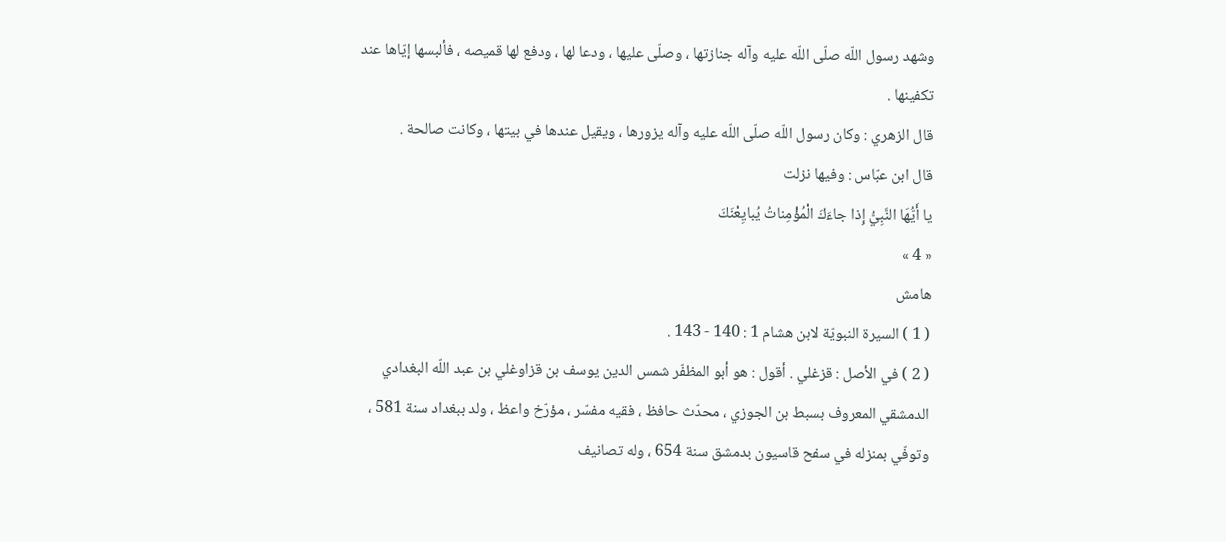وشهد رسول اللّه صلّى اللّه عليه وآله جنازتها ، وصلّى عليها ، ودعا لها ، ودفع لها قميصه ، فألبسها إيّاها عند تكفينها .
قال الزهري : وكان رسول اللّه صلّى اللّه عليه وآله يزورها ، ويقيل عندها في بيتها ، وكانت صالحة .
قال ابن عبّاس : وفيها نزلت
يا أَيُّهَا النَّبِيُّ إِذا جاءَكَ الْمُؤْمِناتُ يُبايِعْنَكَ
« 4 »
هامش
( 1 ) السيرة النبويّة لابن هشام 1 : 140 - 143 .
( 2 ) في الأصل : قزغلي . أقول : هو أبو المظفّر شمس الدين يوسف بن قزاوغلي بن عبد اللّه البغدادي الدمشقي المعروف بسبط بن الجوزي ، محدّث حافظ ، فقيه مفسّر ، مؤرّخ واعظ ، ولد ببغداد سنة 581 ، وتوفّي بمنزله في سفح قاسيون بدمشق سنة 654 ، وله تصانيف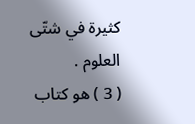كثيرة في شتّى العلوم .
( 3 ) هو كتاب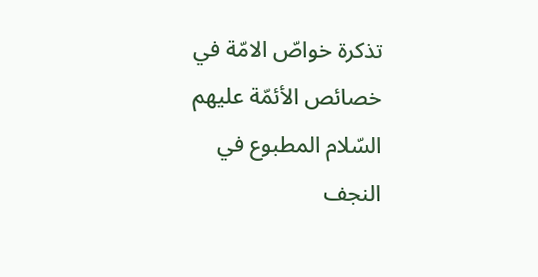تذكرة خواصّ الامّة في خصائص الأئمّة عليهم السّلام المطبوع في النجف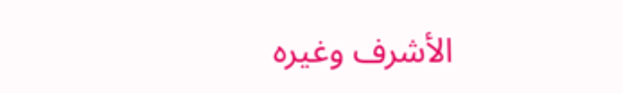الأشرف وغيره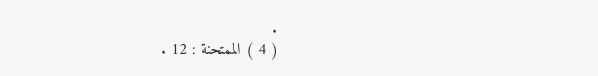.
( 4 ) الممتحنة : 12 .